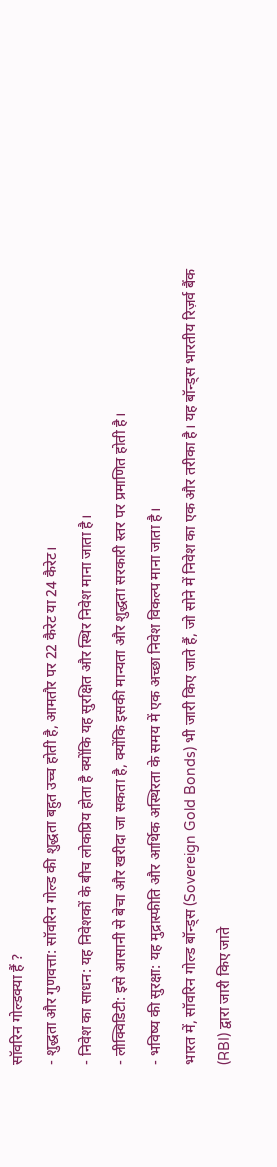सॉवरिन गोल्डक्या हैं ?
- शुद्धता और गुणवत्ता: सॉवरिन गोल्ड की शुद्धता बहुत उच्च होती है, आमतौर पर 22 कैरेट या 24 कैरेट।
- निवेश का साधन: यह निवेशकों के बीच लोकप्रिय होता है क्योंकि यह सुरक्षित और स्थिर निवेश माना जाता है।
- लीक्विडिटी: इसे आसानी से बेचा और खरीदा जा सकता है, क्योंकि इसकी मान्यता और शुद्धता सरकारी स्तर पर प्रमाणित होती है।
- भविष्य की सुरक्षा: यह मुद्रास्फीति और आर्थिक अस्थिरता के समय में एक अच्छा निवेश विकल्प माना जाता है।
भारत में, सॉवरिन गोल्ड बॉन्ड्स (Sovereign Gold Bonds) भी जारी किए जाते हैं, जो सोने में निवेश का एक और तरीका है। यह बॉन्ड्स भारतीय रिज़र्व बैंक (RBI) द्वारा जारी किए जाते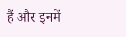हैं और इनमें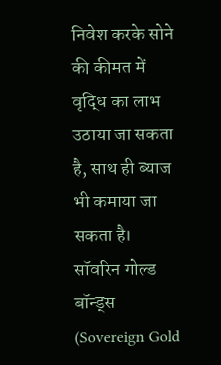निवेश करके सोने की कीमत में वृद्धि का लाभ उठाया जा सकता है, साथ ही ब्याज भी कमाया जा सकता है।
सॉवरिन गोल्ड बॉन्ड्स (Sovereign Gold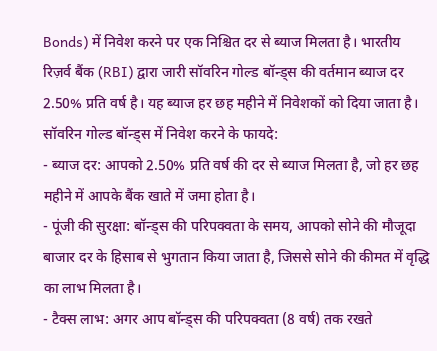Bonds) में निवेश करने पर एक निश्चित दर से ब्याज मिलता है। भारतीय रिज़र्व बैंक (RBI) द्वारा जारी सॉवरिन गोल्ड बॉन्ड्स की वर्तमान ब्याज दर 2.50% प्रति वर्ष है। यह ब्याज हर छह महीने में निवेशकों को दिया जाता है।
सॉवरिन गोल्ड बॉन्ड्स में निवेश करने के फायदे:
- ब्याज दर: आपको 2.50% प्रति वर्ष की दर से ब्याज मिलता है, जो हर छह महीने में आपके बैंक खाते में जमा होता है।
- पूंजी की सुरक्षा: बॉन्ड्स की परिपक्वता के समय, आपको सोने की मौजूदा बाजार दर के हिसाब से भुगतान किया जाता है, जिससे सोने की कीमत में वृद्धि का लाभ मिलता है।
- टैक्स लाभ: अगर आप बॉन्ड्स की परिपक्वता (8 वर्ष) तक रखते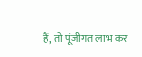हैं, तो पूंजीगत लाभ कर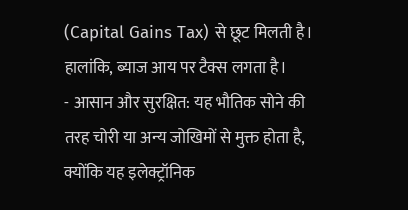(Capital Gains Tax) से छूट मिलती है। हालांकि, ब्याज आय पर टैक्स लगता है।
- आसान और सुरक्षित: यह भौतिक सोने की तरह चोरी या अन्य जोखिमों से मुक्त होता है, क्योंकि यह इलेक्ट्रॉनिक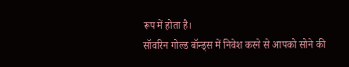रूप में होता है।
सॉवरिन गोल्ड बॉन्ड्स में निवेश करने से आपको सोने की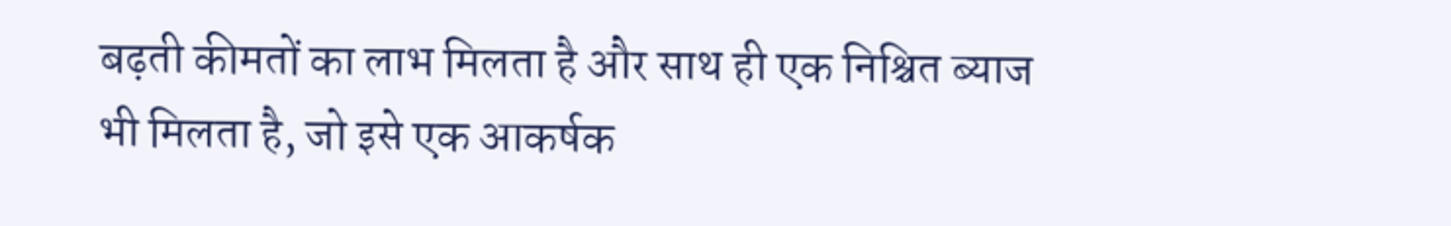बढ़ती कीमतों का लाभ मिलता है और साथ ही एक निश्चित ब्याज भी मिलता है, जो इसे एक आकर्षक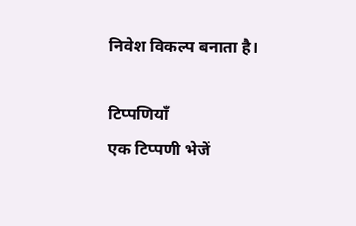निवेश विकल्प बनाता है।

टिप्पणियाँ
एक टिप्पणी भेजें